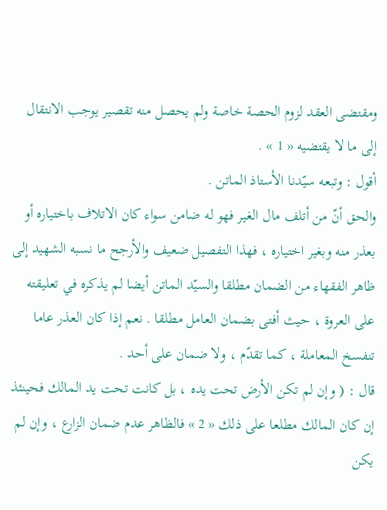ومقتضى العقد لزوم الحصة خاصة ولم يحصل منه تقصير يوجب الانتقال إلى ما لا يقتضيه « 1 » .
أقول : وتبعه سيّدنا الأستاذ الماتن .
والحق أنّ من أتلف مال الغير فهو له ضامن سواء كان الاتلاف باختياره أو بعذر منه وبغير اختياره ، فهذا التفصيل ضعيف والأرجح ما نسبه الشهيد إلى ظاهر الفقهاء من الضمان مطلقا والسيّد الماتن أيضا لم يذكره في تعليقته على العروة ، حيث أفتى بضمان العامل مطلقا . نعم إذا كان العذر عاما تنفسخ المعاملة ، كما تقدّم ، ولا ضمان على أحد .
قال : ( وإن لم تكن الأرض تحت يده ، بل كانت تحت يد المالك فحينئذ إن كان المالك مطلعا على ذلك « 2 » فالظاهر عدم ضمان الزارع ، وإن لم يكن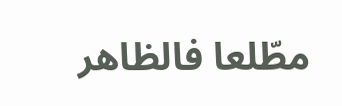مطّلعا فالظاهر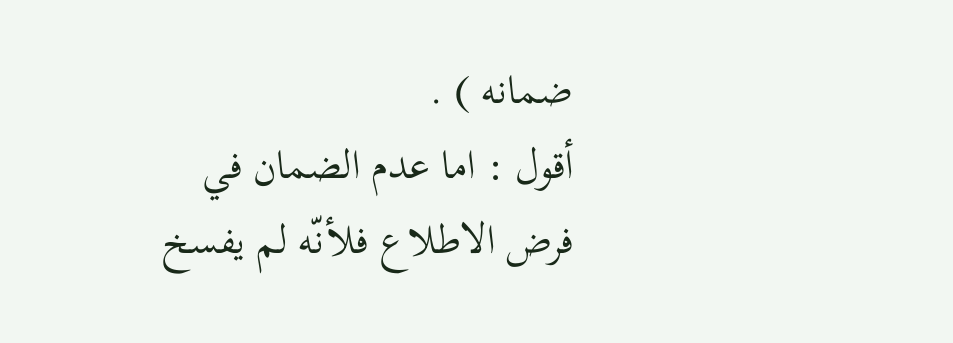ضمانه ) .
أقول : اما عدم الضمان في فرض الاطلاع فلأنّه لم يفسخ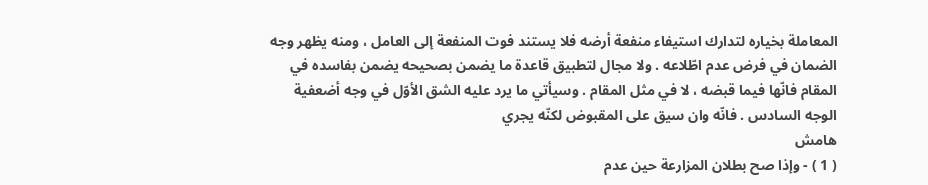المعاملة بخياره لتدارك استيفاء منفعة أرضه فلا يستند فوت المنفعة إلى العامل ، ومنه يظهر وجه الضمان في فرض عدم اطّلاعه . ولا مجال لتطبيق قاعدة ما يضمن بصحيحه يضمن بفاسده في المقام فانّها فيما قبضه ، لا في مثل المقام . وسيأتي ما يرد عليه الشق الأوّل في وجه أضعفية الوجه السادس . فانّه وان سيق على المقبوض لكنّه يجري
هامش
( 1 ) - وإذا صح بطلان المزارعة حين عدم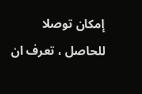إمكان توصلا للحاصل ، تعرف ان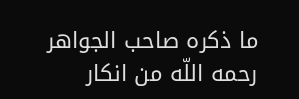ما ذكره صاحب الجواهر رحمه اللّه من انكار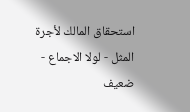استحقاق المالك لأجرة المثل - لولا الاجماع - ضعيف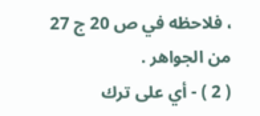، فلاحظه في ص 20 ج 27 من الجواهر .
( 2 ) - أي على ترك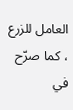العامل للزرع ، كما صرّح في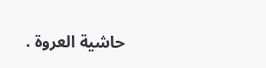حاشية العروة .